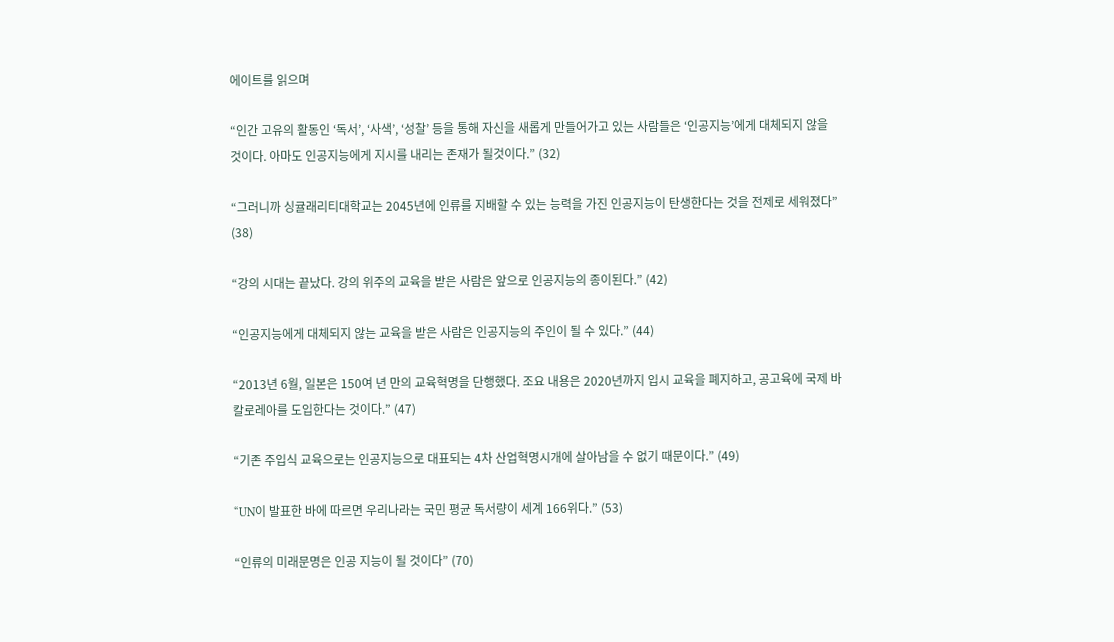에이트를 읽으며

“인간 고유의 활동인 ‘독서’, ‘사색’, ‘성찰’ 등을 통해 자신을 새롭게 만들어가고 있는 사람들은 ‘인공지능’에게 대체되지 않을 것이다. 아마도 인공지능에게 지시를 내리는 존재가 될것이다.” (32)

“그러니까 싱귤래리티대학교는 2045년에 인류를 지배할 수 있는 능력을 가진 인공지능이 탄생한다는 것을 전제로 세워졌다” (38)

“강의 시대는 끝났다. 강의 위주의 교육을 받은 사람은 앞으로 인공지능의 종이된다.” (42)

“인공지능에게 대체되지 않는 교육을 받은 사람은 인공지능의 주인이 될 수 있다.” (44)

“2013년 6월, 일본은 150여 년 만의 교육혁명을 단행했다. 조요 내용은 2020년까지 입시 교육을 폐지하고, 공고육에 국제 바칼로레아를 도입한다는 것이다.” (47)

“기존 주입식 교육으로는 인공지능으로 대표되는 4차 산업혁명시개에 살아남을 수 없기 때문이다.” (49)

“UN이 발표한 바에 따르면 우리나라는 국민 평균 독서량이 세계 166위다.” (53)

“인류의 미래문명은 인공 지능이 될 것이다” (70)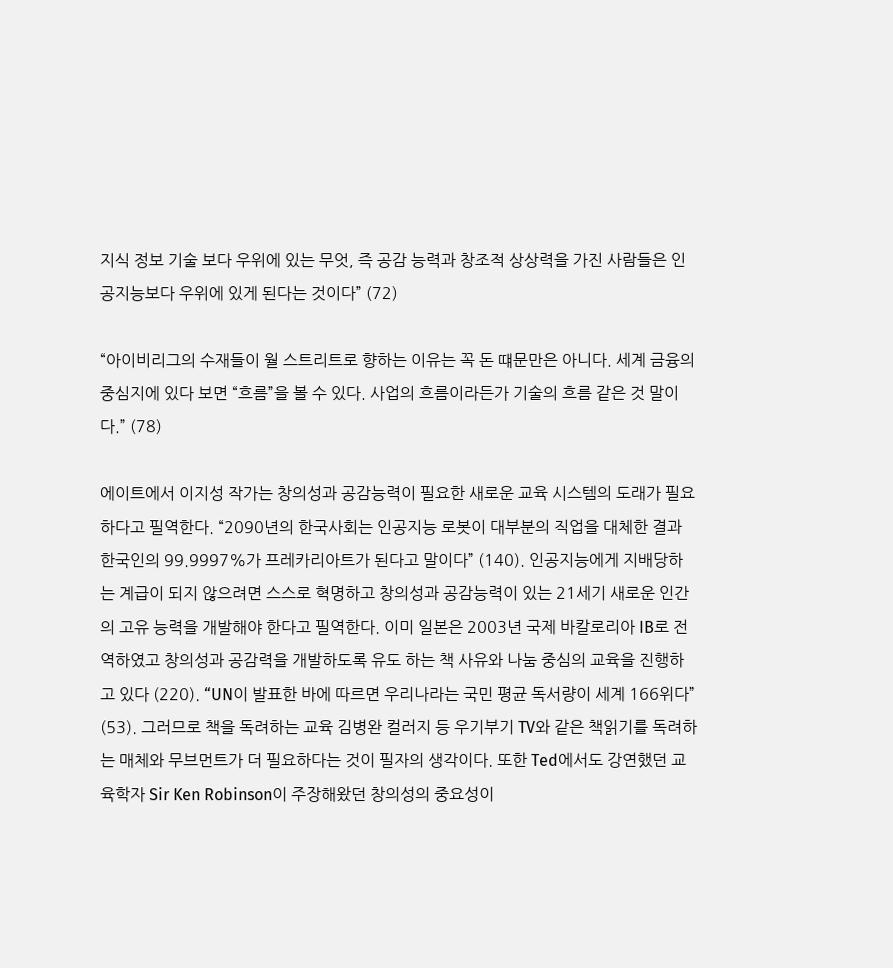지식 정보 기술 보다 우위에 있는 무엇, 즉 공감 능력과 창조적 상상력을 가진 사람들은 인공지능보다 우위에 있게 된다는 것이다” (72)

“아이비리그의 수재들이 월 스트리트로 향하는 이유는 꼭 돈 떄문만은 아니다. 세계 금융의 중심지에 있다 보면 “흐름”을 볼 수 있다. 사업의 흐름이라든가 기술의 흐름 같은 것 말이다.” (78)

에이트에서 이지성 작가는 창의성과 공감능력이 필요한 새로운 교육 시스템의 도래가 필요하다고 필역한다. “2090년의 한국사회는 인공지능 로봇이 대부분의 직업을 대체한 결과 한국인의 99.9997%가 프레카리아트가 된다고 말이다” (140). 인공지능에게 지배당하는 계급이 되지 않으려면 스스로 혁명하고 창의성과 공감능력이 있는 21세기 새로운 인간의 고유 능력을 개발해야 한다고 필역한다. 이미 일본은 2003년 국제 바칼로리아 IB로 전역하였고 창의성과 공감력을 개발하도록 유도 하는 책 사유와 나눔 중심의 교육을 진행하고 있다 (220). “UN이 발표한 바에 따르면 우리나라는 국민 평균 독서량이 세계 166위다” (53). 그러므로 책을 독려하는 교육 김병완 컬러지 등 우기부기 TV와 같은 책읽기를 독려하는 매체와 무브먼트가 더 필요하다는 것이 필자의 생각이다. 또한 Ted에서도 강연했던 교육학자 Sir Ken Robinson이 주장해왔던 창의성의 중요성이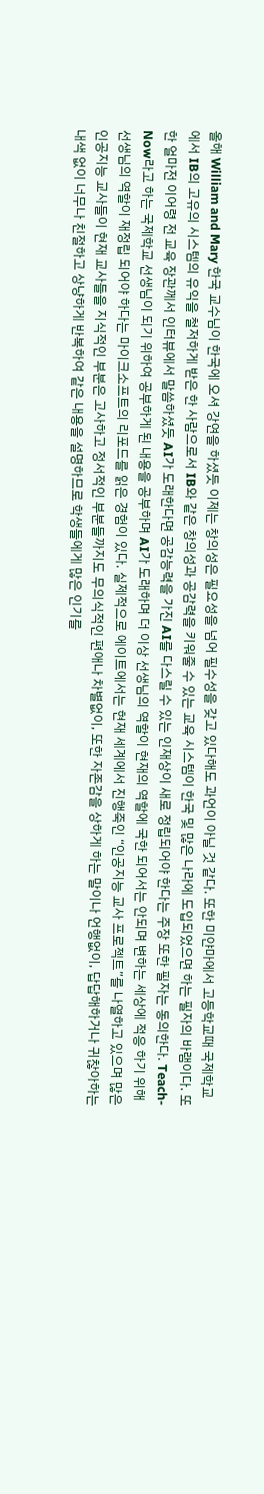올해 William and Mary 한국 교수님이 한국에 오셔 강연을 하셨듯 이제는 창의성은 필요성을 넘어 필수성을 갖고 있다해도 과언이 아닐 것 같다. 또한 미얀마에서 고등학교때 국제학교에서 IB의 고유의 시스템의 유익을 철저하게 받은 한 사람으로서 IB와 같은 창의성과 공감력을 키워줄 수 있는 교육 시스템이 한국 및 많은 나라에 도입되었으면 하는 필자의 바램이다. 또한 얼마전 이어령 전 교육 장관께서 인터뷰에서 말씀하셨듯 AI가 도래한다면 공감능력을 가진 AI를 다스릴 수 있는 인재상이 새로 정립되어야 한다는 주장 또한 필자는 동의한다. Teach-Now라고 하는 국제학교 선생님이 되기 위하여 공부하게 된 내용을 공부하며 AI가 도래하며 더 이상 선생님의 역할이 현재의 역할에 국한 되어서는 안되며 변하는 세상에 적응 하기 위해 선생님의 역할이 재정립 되어야 하다는 마이크소프트의 리포드를 읽은 경험이 있다. 실제적으로 에이트에서는 현재 세계에서 진행죽인 “인공지능 교사 프로젝트”를 나열하고 있으며 많은 인공지능 교사들이 현재 교사들을 지식적인 부분은 고사하고 정서적인 부분들까지도 무의식적인 편애나 차별없이, 또한 자존감을 상하게 하는 말이나 언행없이, 답답해하거나 귀찮아하는 내색 없이 너무나 친절하고 상냥하게 반복하여 같은 내용을 설명하므로 학생들에게 많은 인기를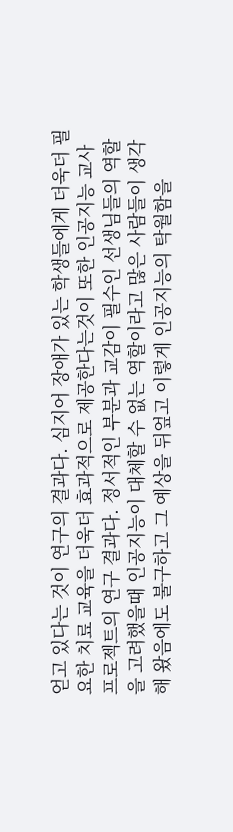얻고 있다는 것이 연구의 결과다. 심지어 장애가 있는 학생들에게 더욱더 필요한 치료 교육을 더욱더 효과적으로 제공한다는것이 또한 인공지능 교사 프로젝트의 연구 결과다. 정서적인 부분과 교감이 필수인 선생님들의 역할을 고려했을때 인공지능이 대체할 수 없는 역할이라고 많은 사람들이 생각해 왔음에도 불구하고 그 예상을 뒤엎고 이렇게 인공지능의 탁월함을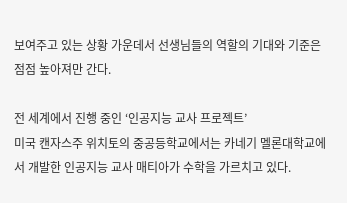보여주고 있는 상황 가운데서 선생님들의 역할의 기대와 기준은 점점 높아져만 간다.

전 세계에서 진행 중인 ‘인공지능 교사 프로젝트’
미국 캔자스주 위치토의 중공등학교에서는 카네기 멜론대학교에서 개발한 인공지능 교사 매티아가 수학을 가르치고 있다.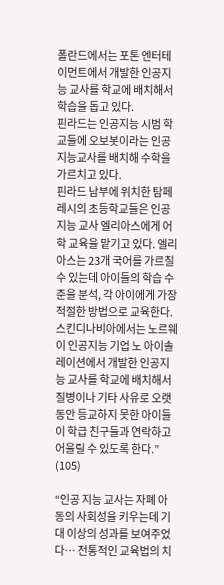폴란드에서는 포톤 엔터테이먼트에서 개발한 인공지능 교사를 학교에 배치해서 학습을 돕고 있다.
핀라드는 인공지능 시범 학교들에 오보봇이라는 인공지능교사를 배치해 수학을 가르치고 있다.
핀라드 남부에 위치한 탐페레시의 초등학교들은 인공지능 교사 엘리아스에게 어학 교육을 맡기고 있다. 엘리아스는 23개 국어를 가르칠 수 있는데 아이들의 학습 수준을 분석, 각 아이에게 가장 적절한 방법으로 교육한다.
스킨디나비아에서는 노르웨이 인공지능 기업 노 아이솔레이션에서 개발한 인공지능 교사를 학교에 배치해서 질병이나 기타 사유로 오랫동안 등교하지 못한 아이들이 학급 친구들과 연락하고 어울릴 수 있도록 한다.” (105)

“인공 지능 교사는 자폐 아동의 사회성을 키우는데 기대 이상의 성과를 보여주었다… 전통적인 교육법의 치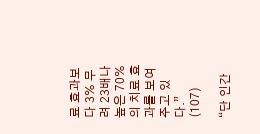료 효과보다 3% 무려 23배나 높은 70%의 치료 효과를 보여주고 있다.” (107)

“단 인간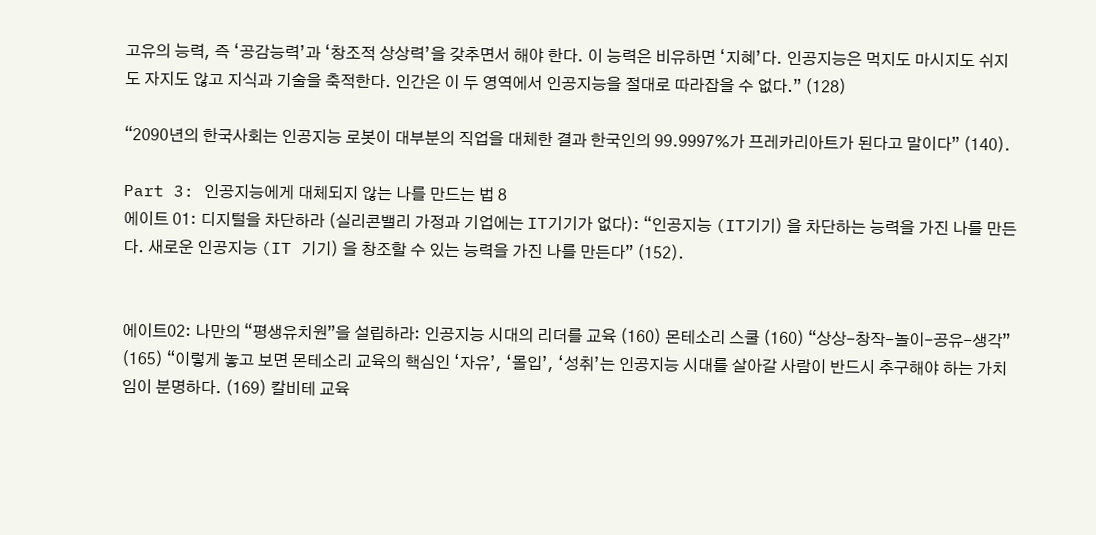고유의 능력, 즉 ‘공감능력’과 ‘창조적 상상력’을 갖추면서 해야 한다. 이 능력은 비유하면 ‘지혜’다. 인공지능은 먹지도 마시지도 쉬지도 자지도 않고 지식과 기술을 축적한다. 인간은 이 두 영역에서 인공지능을 절대로 따라잡을 수 없다.” (128)

“2090년의 한국사회는 인공지능 로봇이 대부분의 직업을 대체한 결과 한국인의 99.9997%가 프레카리아트가 된다고 말이다” (140).

Part 3: 인공지능에게 대체되지 않는 나를 만드는 법 8
에이트 01: 디지털을 차단하라 (실리콘밸리 가정과 기업에는 IT기기가 없다): “인공지능 (IT기기) 을 차단하는 능력을 가진 나를 만든다. 새로운 인공지능 (IT 기기) 을 창조할 수 있는 능력을 가진 나를 만든다” (152).


에이트02: 나만의 “평생유치원”을 설립하라: 인공지능 시대의 리더를 교육 (160) 몬테소리 스쿨 (160) “상상-창작-놀이-공유-생각” (165) “이렇게 놓고 보면 몬테소리 교육의 핵심인 ‘자유’, ‘몰입’, ‘성취’는 인공지능 시대를 살아갈 사람이 반드시 추구해야 하는 가치임이 분명하다. (169) 칼비테 교육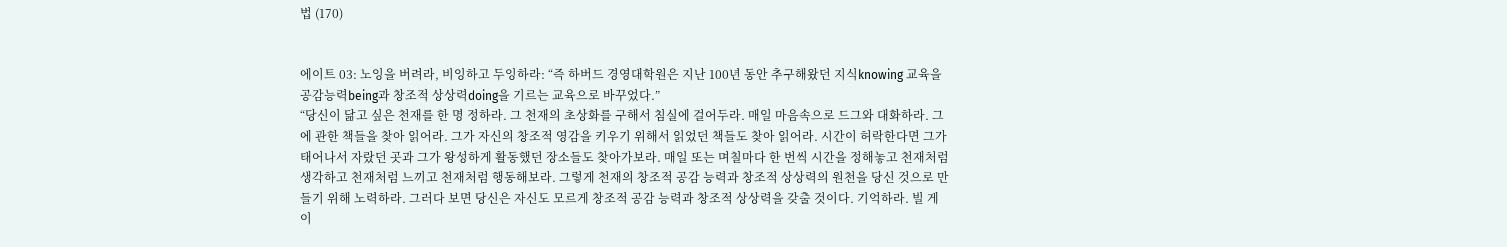법 (170)


에이트 03: 노잉을 버려라, 비잉하고 두잉하라: “즉 하버드 경영대학원은 지난 100년 동안 추구해왔던 지식knowing 교육을 공감능력being과 창조적 상상력doing을 기르는 교육으로 바꾸었다.”
“당신이 닮고 싶은 천재를 한 명 정하라. 그 천재의 초상화를 구해서 침실에 걸어두라. 매일 마음속으로 드그와 대화하라. 그에 관한 책들을 찾아 읽어라. 그가 자신의 창조적 영감을 키우기 위해서 읽었던 책들도 찾아 읽어라. 시간이 허락한다면 그가 태어나서 자랐던 곳과 그가 왕성하게 활동했던 장소들도 찾아가보라. 매일 또는 며칠마다 한 번씩 시간을 정해놓고 천재처럼 생각하고 천재처럼 느끼고 천재처럼 행동해보라. 그렇게 천재의 창조적 공감 능력과 창조적 상상력의 원천을 당신 것으로 만들기 위해 노력하라. 그러다 보면 당신은 자신도 모르게 창조적 공감 능력과 창조적 상상력을 갖출 것이다. 기억하라. 빌 게이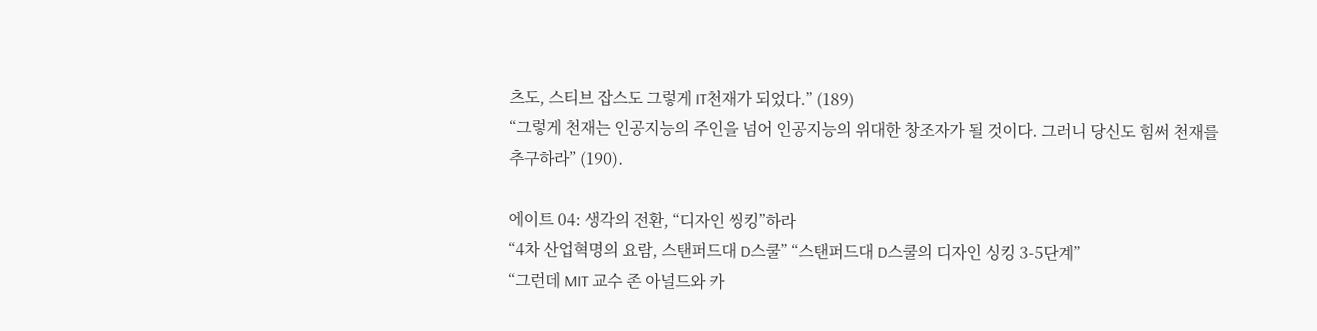츠도, 스티브 잡스도 그렇게 IT천재가 되었다.” (189)
“그렇게 천재는 인공지능의 주인을 넘어 인공지능의 위대한 창조자가 될 것이다. 그러니 당신도 힘써 천재를 추구하라” (190).

에이트 04: 생각의 전환, “디자인 씽킹”하라
“4차 산업혁명의 요람, 스탠퍼드대 D스쿨” “스탠퍼드대 D스쿨의 디자인 싱킹 3-5단계”
“그런데 MIT 교수 존 아널드와 카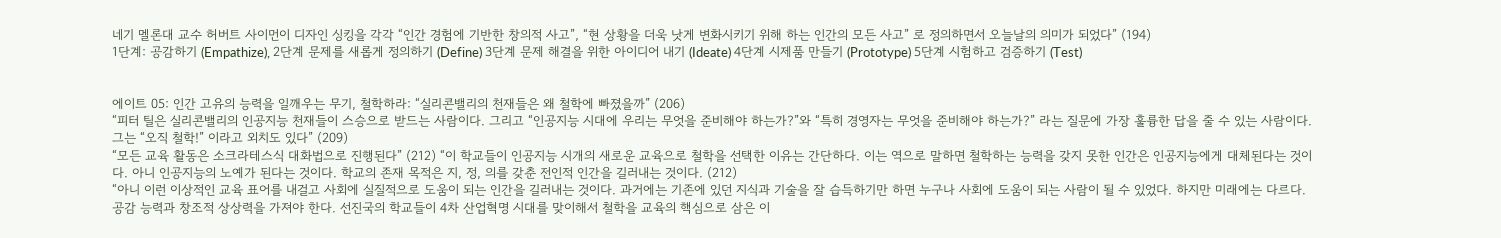네기 멜론대 교수 허버트 사이먼이 디자인 싱킹을 각각 “인간 경험에 기반한 창의적 사고”, “현 상황을 더욱 낫게 변화시키기 위해 하는 인간의 모든 사고” 로 정의하면서 오늘날의 의미가 되었다” (194)
1단계: 공감하기 (Empathize), 2단계 문제를 새롭게 정의하기 (Define) 3단계 문제 해결을 위한 아이디어 내기 (Ideate) 4단계 시제품 만들기 (Prototype) 5단계 시험하고 검증하기 (Test)


에이트 05: 인간 고유의 능력을 일깨우는 무기, 철학하라: “실리콘밸리의 천재들은 왜 철학에 빠졌을까” (206)
“피터 틸은 실리콘밸리의 인공지능 천재들이 스승으로 받드는 사람이다. 그리고 “인공지능 시대에 우리는 무엇을 준비해야 하는가?”와 “특히 경영자는 무엇을 준비해야 하는가?” 라는 질문에 가장 훌륭한 답을 줄 수 있는 사람이다. 그는 “오직 철학!” 이라고 외치도 있다” (209)
“모든 교육 활동은 소크라테스식 대화법으로 진행된다” (212) “이 학교들이 인공지능 시개의 새로운 교육으로 철학을 선택한 이유는 간단하다. 이는 역으로 말하면 철학하는 능력을 갖지 못한 인간은 인공지능에게 대체된다는 것이다. 아니 인공지능의 노예가 된다는 것이다. 학교의 존재 목적은 지, 정, 의를 갖춘 전인적 인간을 길러내는 것이다. (212)
“아니 이런 이상적인 교육 표어를 내걸고 사회에 실질적으로 도움이 되는 인간을 길러내는 것이다. 과거에는 기존에 있던 지식과 기술을 잘 습득하기만 하면 누구나 사회에 도움이 되는 사람이 될 수 있었다. 하지만 미래에는 다르다. 공감 능력과 창조적 상상력을 가져야 한다. 선진국의 학교들이 4차 산업혁명 시대를 맞이해서 철학을 교육의 핵심으로 삼은 이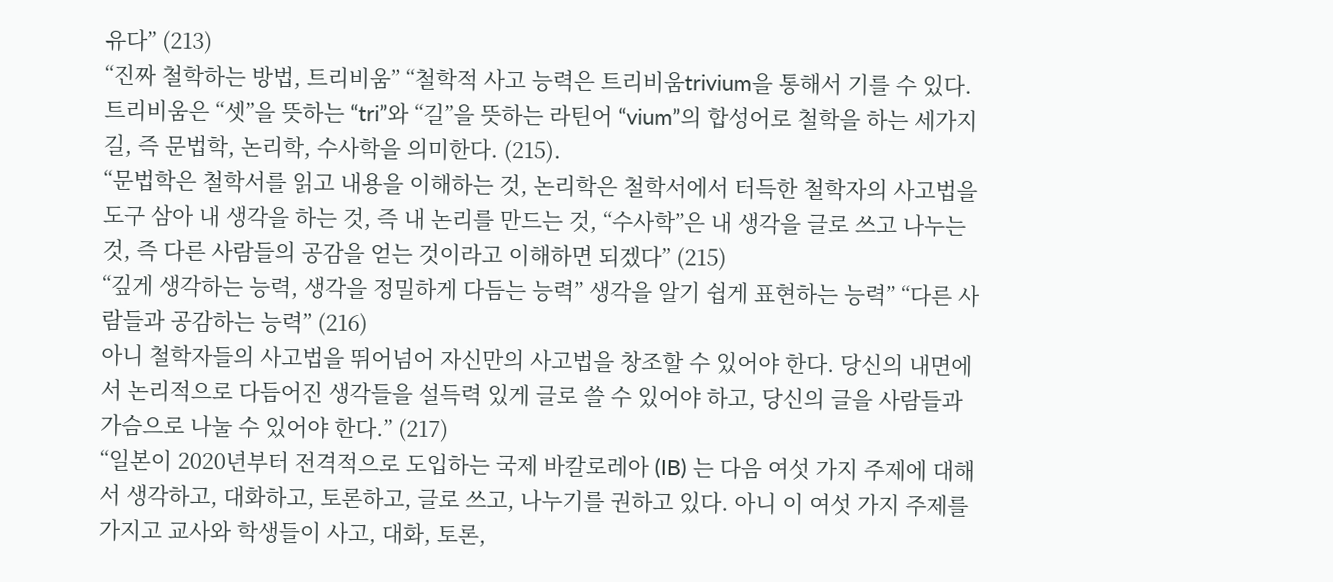유다” (213)
“진짜 철학하는 방법, 트리비움” “철학적 사고 능력은 트리비움trivium을 통해서 기를 수 있다. 트리비움은 “셋”을 뜻하는 “tri”와 “길”을 뜻하는 라틴어 “vium”의 합성어로 철학을 하는 세가지 길, 즉 문법학, 논리학, 수사학을 의미한다. (215).
“문법학은 철학서를 읽고 내용을 이해하는 것, 논리학은 철학서에서 터득한 철학자의 사고법을 도구 삼아 내 생각을 하는 것, 즉 내 논리를 만드는 것, “수사학”은 내 생각을 글로 쓰고 나누는 것, 즉 다른 사람들의 공감을 얻는 것이라고 이해하면 되겠다” (215)
“깊게 생각하는 능력, 생각을 정밀하게 다듬는 능력” 생각을 알기 쉽게 표현하는 능력” “다른 사람들과 공감하는 능력” (216)
아니 철학자들의 사고법을 뛰어넘어 자신만의 사고법을 창조할 수 있어야 한다. 당신의 내면에서 논리적으로 다듬어진 생각들을 설득력 있게 글로 쓸 수 있어야 하고, 당신의 글을 사람들과 가슴으로 나눌 수 있어야 한다.” (217)
“일본이 2020년부터 전격적으로 도입하는 국제 바칼로레아 (IB) 는 다음 여섯 가지 주제에 대해서 생각하고, 대화하고, 토론하고, 글로 쓰고, 나누기를 권하고 있다. 아니 이 여섯 가지 주제를 가지고 교사와 학생들이 사고, 대화, 토론,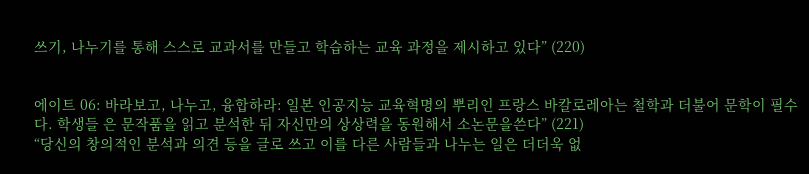쓰기, 나누기를 통해 스스로 교과서를 만들고 학습하는 교육 과정을 제시하고 있다” (220)


에이트 06: 바라보고, 나누고, 융합하라: 일본 인공지능 교육혁명의 뿌리인 프랑스 바칼로레아는 철학과 더불어 문학이 필수다. 학생들 은 문작품을 읽고 분석한 뒤 자신만의 상상력을 동원해서 소논문을쓴다” (221)
“당신의 창의적인 분석과 의견 등을 글로 쓰고 이를 다른 사람들과 나누는 일은 더더욱 없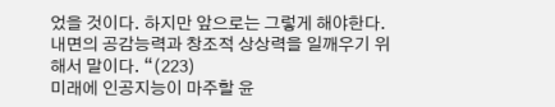었을 것이다. 하지만 앞으로는 그렇게 해야한다. 내면의 공감능력과 창조적 상상력을 일깨우기 위해서 말이다. “(223)
미래에 인공지능이 마주할 윤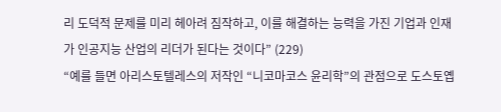리 도덕적 문제를 미리 헤아려 짐작하고, 이를 해결하는 능력을 가진 기업과 인재가 인공지능 산업의 리더가 된다는 것이다” (229)
“예를 들면 아리스토텔레스의 저작인 “니코마코스 윤리학”의 관점으로 도스토옙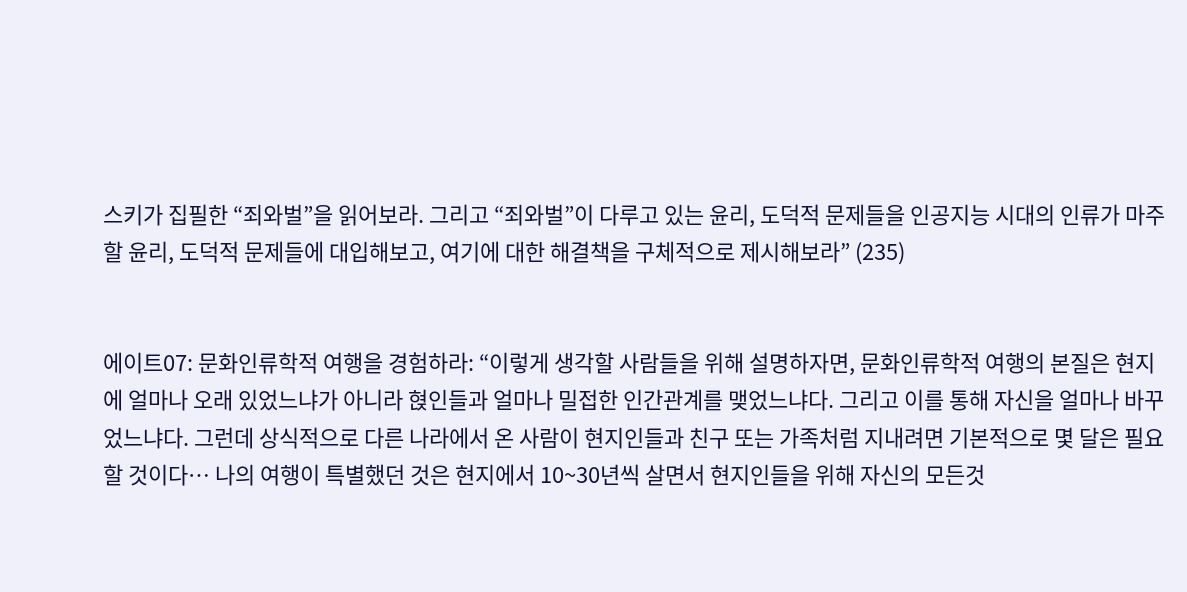스키가 집필한 “죄와벌”을 읽어보라. 그리고 “죄와벌”이 다루고 있는 윤리, 도덕적 문제들을 인공지능 시대의 인류가 마주할 윤리, 도덕적 문제들에 대입해보고, 여기에 대한 해결책을 구체적으로 제시해보라” (235)


에이트07: 문화인류학적 여행을 경험하라: “이렇게 생각할 사람들을 위해 설명하자면, 문화인류학적 여행의 본질은 현지에 얼마나 오래 있었느냐가 아니라 혅인들과 얼마나 밀접한 인간관계를 맺었느냐다. 그리고 이를 통해 자신을 얼마나 바꾸었느냐다. 그런데 상식적으로 다른 나라에서 온 사람이 현지인들과 친구 또는 가족처럼 지내려면 기본적으로 몇 달은 필요할 것이다… 나의 여행이 특별했던 것은 현지에서 10~30년씩 살면서 현지인들을 위해 자신의 모든것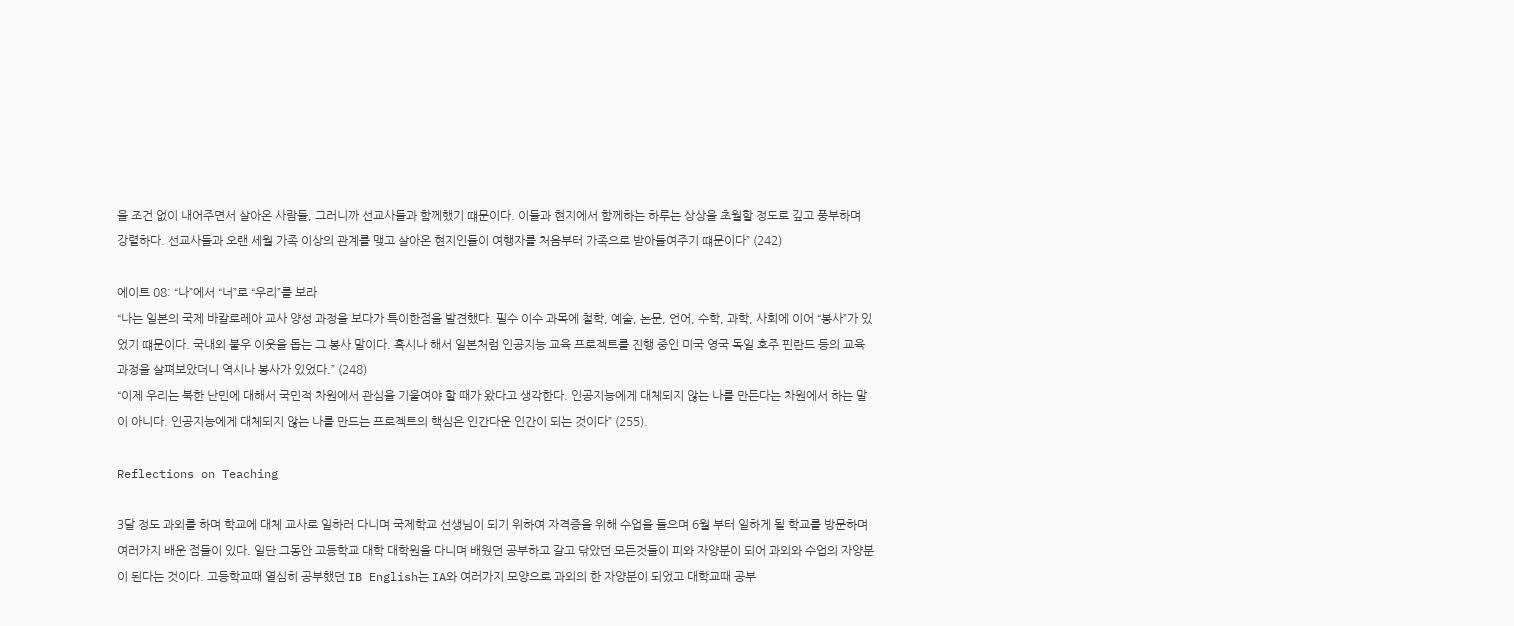을 조건 없이 내어주면서 살아온 사람들, 그러니까 선교사들과 함께했기 떄문이다. 이들과 현지에서 함께하는 하루는 상상을 초월할 정도로 깊고 풍부하며 강렬하다. 선교사들과 오랜 세월 가족 이상의 관계를 맺고 살아온 현지인들이 여행자를 처음부터 가족으로 받아들여주기 떄문이다” (242)

에이트 08: “나”에서 “너”로 “우리”를 보라
“나는 일본의 국제 바칼로레아 교사 양성 과정을 보다가 특이한점을 발견했다. 필수 이수 과목에 철학, 예술, 논문, 언어, 수학, 과학, 사회에 이어 “봉사”가 있었기 떄문이다. 국내외 불우 이웃을 돕는 그 봉사 말이다. 혹시나 해서 일본처럼 인공지능 교육 프로젝트를 진행 중인 미국 영국 독일 호주 핀란드 등의 교육 과정을 살펴보았더니 역시나 봉사가 있었다.” (248)
“이제 우리는 북한 난민에 대해서 국민적 차원에서 관심을 기울여야 할 때가 왔다고 생각한다. 인공지능에게 대체되지 않는 나를 만든다는 차원에서 하는 말이 아니다. 인공지능에게 대체되지 않는 나를 만드는 프로젝트의 핵심은 인간다운 인간이 되는 것이다” (255).

Reflections on Teaching

3달 정도 과외를 하며 학교에 대체 교사로 일하러 다니며 국제학교 선생님이 되기 위하여 자격증을 위해 수업을 들으며 6월 부터 일하게 될 학교를 방문하며 여러가지 배운 점들이 있다. 일단 그동안 고등학교 대학 대학원을 다니며 배웠던 공부하고 갈고 닦았던 모든것들이 피와 자양분이 되어 과외와 수업의 자양분이 된다는 것이다. 고등학교때 열심히 공부했던 IB English는 IA와 여러가지 모양으로 과외의 한 자양분이 되었고 대학교때 공부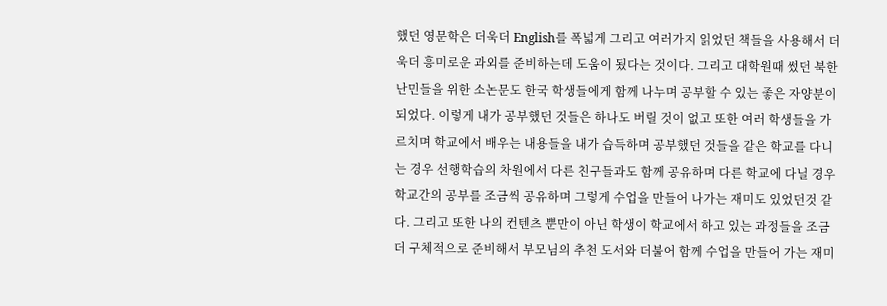했던 영문학은 더욱더 English를 폭넓게 그리고 여러가지 읽었던 책들을 사용해서 더욱더 흥미로운 과외를 준비하는데 도움이 됬다는 것이다. 그리고 대학원때 썼던 북한 난민들을 위한 소논문도 한국 학생들에게 함께 나누며 공부할 수 있는 좋은 자양분이 되었다. 이렇게 내가 공부했던 것들은 하나도 버릴 것이 없고 또한 여러 학생들을 가르치며 학교에서 배우는 내용들을 내가 습득하며 공부했던 것들을 같은 학교를 다니는 경우 선행학습의 차원에서 다른 친구들과도 함께 공유하며 다른 학교에 다닐 경우 학교간의 공부를 조금씩 공유하며 그렇게 수업을 만들어 나가는 재미도 있었던것 같다. 그리고 또한 나의 컨텐츠 뿐만이 아닌 학생이 학교에서 하고 있는 과정들을 조금더 구체적으로 준비해서 부모님의 추천 도서와 더불어 함께 수업을 만들어 가는 재미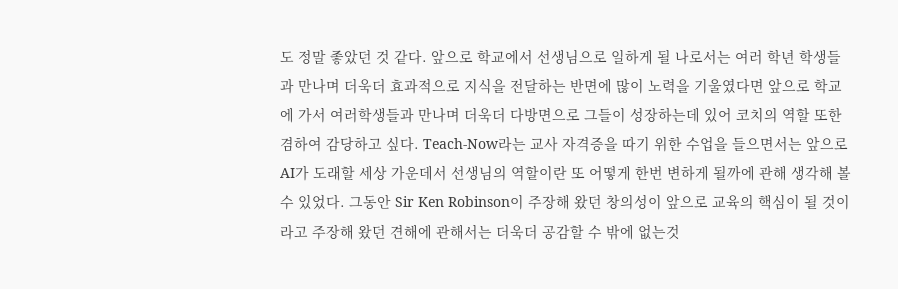도 정말 좋았던 것 같다. 앞으로 학교에서 선생님으로 일하게 될 나로서는 여러 학년 학생들과 만나며 더욱더 효과적으로 지식을 전달하는 반면에 많이 노력을 기울였다면 앞으로 학교에 가서 여러학생들과 만나며 더욱더 다방면으로 그들이 성장하는데 있어 코치의 역할 또한 겸하여 감당하고 싶다. Teach-Now라는 교사 자격증을 따기 위한 수업을 들으면서는 앞으로 AI가 도래할 세상 가운데서 선생님의 역할이란 또 어떻게 한번 변하게 될까에 관해 생각해 볼 수 있었다. 그동안 Sir Ken Robinson이 주장해 왔던 창의성이 앞으로 교육의 핵심이 될 것이라고 주장해 왔던 견해에 관해서는 더욱더 공감할 수 밖에 없는것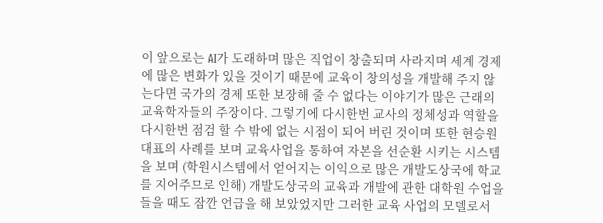이 앞으로는 AI가 도래하며 많은 직업이 창출되며 사라지며 세계 경제에 많은 변화가 있을 것이기 때문에 교육이 창의성을 개발해 주지 않는다면 국가의 경제 또한 보장해 줄 수 없다는 이야기가 많은 근래의 교육학자들의 주장이다. 그렇기에 다시한번 교사의 정체성과 역할을 다시한번 점검 할 수 밖에 없는 시점이 되어 버린 것이며 또한 현승원 대표의 사례를 보며 교육사업을 통하여 자본을 선순환 시키는 시스템을 보며 (학원시스템에서 얻어지는 이익으로 많은 개발도상국에 학교를 지어주므로 인해) 개발도상국의 교육과 개발에 관한 대학원 수업을 들을 때도 잠깐 언급을 해 보았었지만 그러한 교육 사업의 모델로서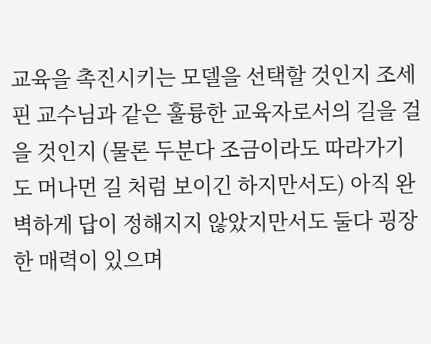교육을 촉진시키는 모델을 선택할 것인지 조세핀 교수님과 같은 훌륭한 교육자로서의 길을 걸을 것인지 (물론 두분다 조금이라도 따라가기도 머나먼 길 처럼 보이긴 하지만서도) 아직 완벽하게 답이 정해지지 않았지만서도 둘다 굉장한 매력이 있으며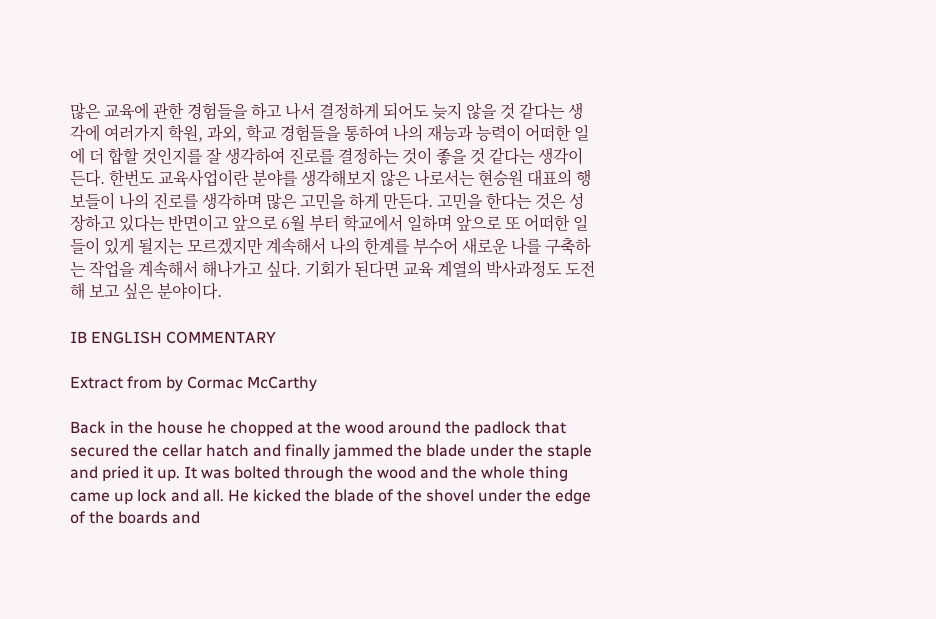많은 교육에 관한 경험들을 하고 나서 결정하게 되어도 늦지 않을 것 같다는 생각에 여러가지 학원, 과외, 학교 경험들을 통하여 나의 재능과 능력이 어떠한 일에 더 합할 것인지를 잘 생각하여 진로를 결정하는 것이 좋을 것 같다는 생각이 든다. 한번도 교육사업이란 분야를 생각해보지 않은 나로서는 현승원 대표의 행보들이 나의 진로를 생각하며 많은 고민을 하게 만든다. 고민을 한다는 것은 성장하고 있다는 반면이고 앞으로 6월 부터 학교에서 일하며 앞으로 또 어떠한 일들이 있게 될지는 모르겠지만 계속해서 나의 한계를 부수어 새로운 나를 구축하는 작업을 계속해서 해나가고 싶다. 기회가 된다면 교육 계열의 박사과정도 도전해 보고 싶은 분야이다.

IB ENGLISH COMMENTARY

Extract from by Cormac McCarthy

Back in the house he chopped at the wood around the padlock that secured the cellar hatch and finally jammed the blade under the staple and pried it up. It was bolted through the wood and the whole thing came up lock and all. He kicked the blade of the shovel under the edge of the boards and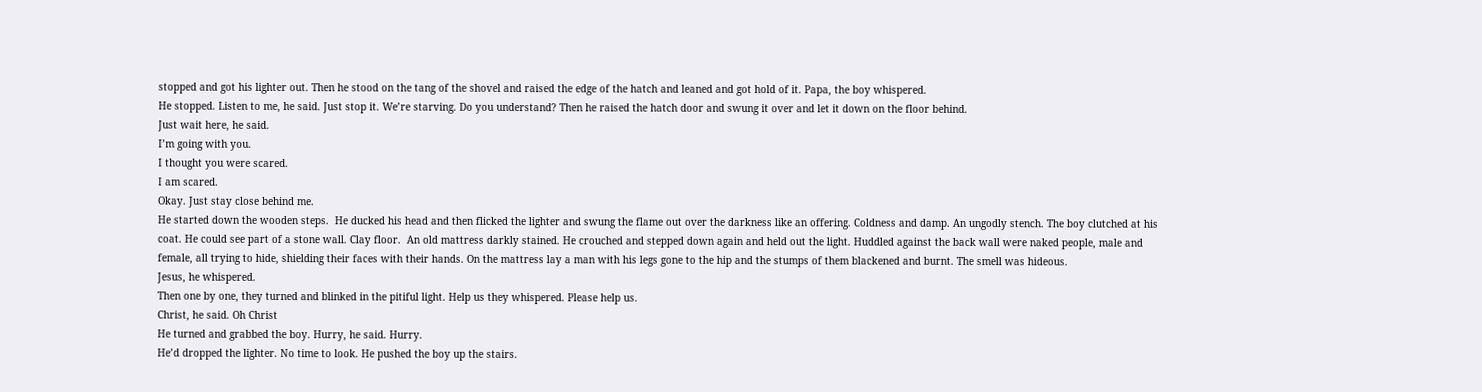stopped and got his lighter out. Then he stood on the tang of the shovel and raised the edge of the hatch and leaned and got hold of it. Papa, the boy whispered.
He stopped. Listen to me, he said. Just stop it. We’re starving. Do you understand? Then he raised the hatch door and swung it over and let it down on the floor behind.
Just wait here, he said.
I’m going with you.
I thought you were scared.
I am scared.
Okay. Just stay close behind me.
He started down the wooden steps.  He ducked his head and then flicked the lighter and swung the flame out over the darkness like an offering. Coldness and damp. An ungodly stench. The boy clutched at his coat. He could see part of a stone wall. Clay floor.  An old mattress darkly stained. He crouched and stepped down again and held out the light. Huddled against the back wall were naked people, male and female, all trying to hide, shielding their faces with their hands. On the mattress lay a man with his legs gone to the hip and the stumps of them blackened and burnt. The smell was hideous.
Jesus, he whispered.
Then one by one, they turned and blinked in the pitiful light. Help us they whispered. Please help us.
Christ, he said. Oh Christ
He turned and grabbed the boy. Hurry, he said. Hurry.
He’d dropped the lighter. No time to look. He pushed the boy up the stairs.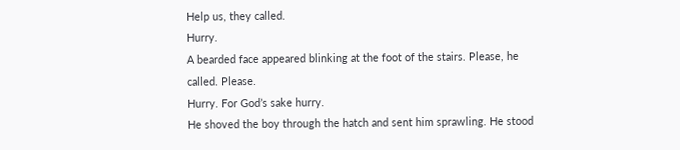Help us, they called.
Hurry.
A bearded face appeared blinking at the foot of the stairs. Please, he called. Please.
Hurry. For God’s sake hurry.
He shoved the boy through the hatch and sent him sprawling. He stood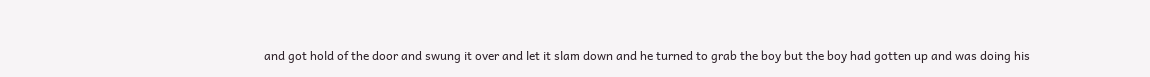and got hold of the door and swung it over and let it slam down and he turned to grab the boy but the boy had gotten up and was doing his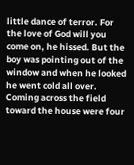little dance of terror. For the love of God will you come on, he hissed. But the boy was pointing out of the window and when he looked he went cold all over. Coming across the field toward the house were four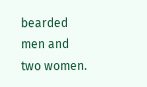bearded men and two women.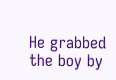He grabbed the boy by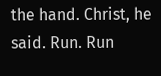the hand. Christ, he said. Run. Run